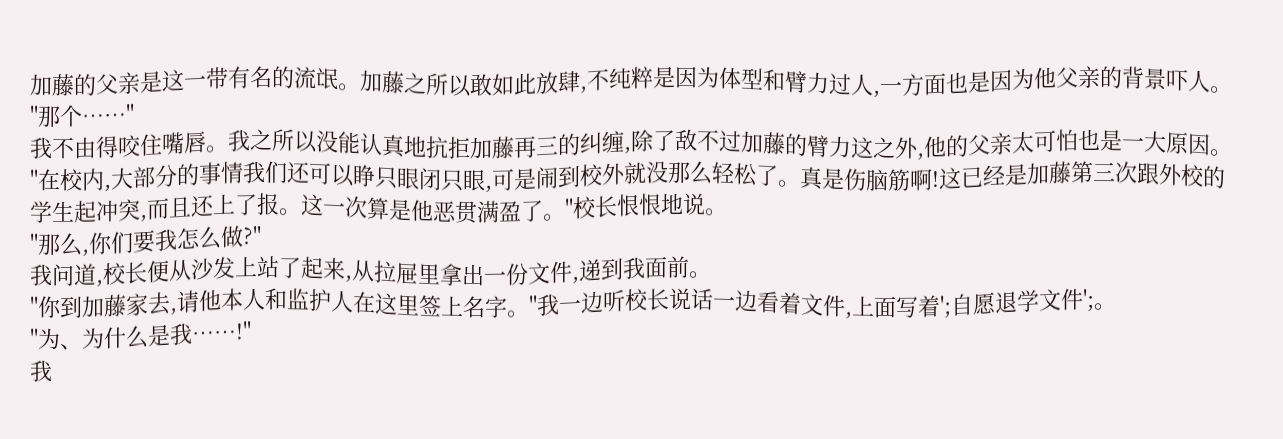加藤的父亲是这一带有名的流氓。加藤之所以敢如此放肆,不纯粹是因为体型和臂力过人,一方面也是因为他父亲的背景吓人。
"那个……"
我不由得咬住嘴唇。我之所以没能认真地抗拒加藤再三的纠缠,除了敌不过加藤的臂力这之外,他的父亲太可怕也是一大原因。
"在校内,大部分的事情我们还可以睁只眼闭只眼,可是闹到校外就没那么轻松了。真是伤脑筋啊!这已经是加藤第三次跟外校的学生起冲突,而且还上了报。这一次算是他恶贯满盈了。"校长恨恨地说。
"那么,你们要我怎么做?"
我问道,校长便从沙发上站了起来,从拉屉里拿出一份文件,递到我面前。
"你到加藤家去,请他本人和监护人在这里签上名字。"我一边听校长说话一边看着文件,上面写着';自愿退学文件';。
"为、为什么是我……!"
我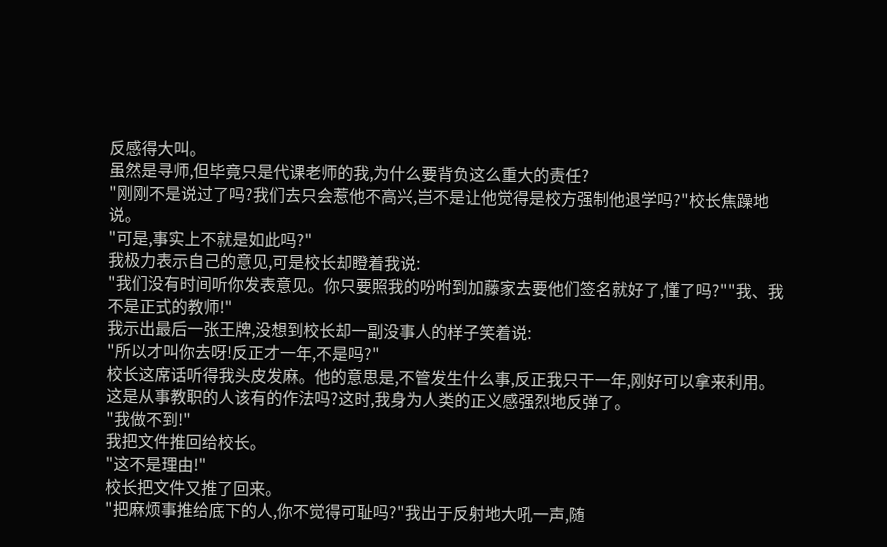反感得大叫。
虽然是寻师,但毕竟只是代课老师的我,为什么要背负这么重大的责任?
"刚刚不是说过了吗?我们去只会惹他不高兴,岂不是让他觉得是校方强制他退学吗?"校长焦躁地说。
"可是,事实上不就是如此吗?"
我极力表示自己的意见,可是校长却瞪着我说:
"我们没有时间听你发表意见。你只要照我的吩咐到加藤家去要他们签名就好了,懂了吗?""我、我不是正式的教师!"
我示出最后一张王牌,没想到校长却一副没事人的样子笑着说:
"所以才叫你去呀!反正才一年,不是吗?"
校长这席话听得我头皮发麻。他的意思是,不管发生什么事,反正我只干一年,刚好可以拿来利用。这是从事教职的人该有的作法吗?这时,我身为人类的正义感强烈地反弹了。
"我做不到!"
我把文件推回给校长。
"这不是理由!"
校长把文件又推了回来。
"把麻烦事推给底下的人,你不觉得可耻吗?"我出于反射地大吼一声,随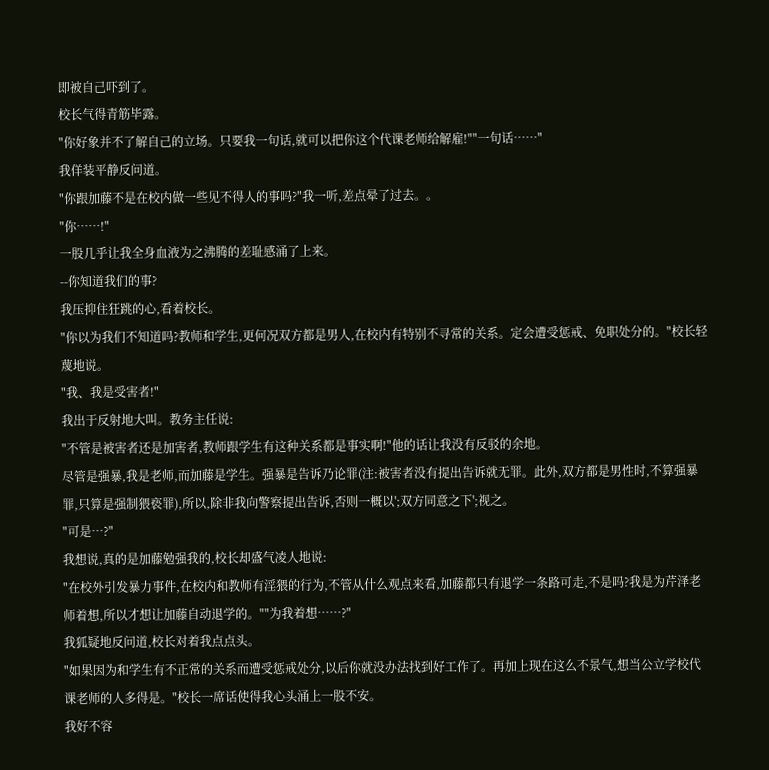即被自己吓到了。
校长气得青筋毕露。
"你好象并不了解自己的立场。只要我一句话,就可以把你这个代课老师给解雇!""一句话……"
我佯装平静反问道。
"你跟加藤不是在校内做一些见不得人的事吗?"我一听,差点晕了过去。。
"你……!"
一股几乎让我全身血液为之沸腾的差耻感涌了上来。
--你知道我们的事?
我压抑住狂跳的心,看着校长。
"你以为我们不知道吗?教师和学生,更何况双方都是男人,在校内有特别不寻常的关系。定会遭受惩戒、免职处分的。"校长轻蔑地说。
"我、我是受害者!"
我出于反射地大叫。教务主任说:
"不管是被害者还是加害者,教师跟学生有这种关系都是事实啊!"他的话让我没有反驳的余地。
尽管是强暴,我是老师,而加藤是学生。强暴是告诉乃论罪(注:被害者没有提出告诉就无罪。此外,双方都是男性时,不算强暴罪,只算是强制猥亵罪),所以,除非我向警察提出告诉,否则一概以';双方同意之下';视之。
"可是…?"
我想说,真的是加藤勉强我的,校长却盛气凌人地说:
"在校外引发暴力事件,在校内和教师有淫猥的行为,不管从什么观点来看,加藤都只有退学一条路可走,不是吗?我是为芹泽老师着想,所以才想让加藤自动退学的。""为我着想……?"
我狐疑地反问道,校长对着我点点头。
"如果因为和学生有不正常的关系而遭受惩戒处分,以后你就没办法找到好工作了。再加上现在这么不景气,想当公立学校代课老师的人多得是。"校长一席话使得我心头涌上一股不安。
我好不容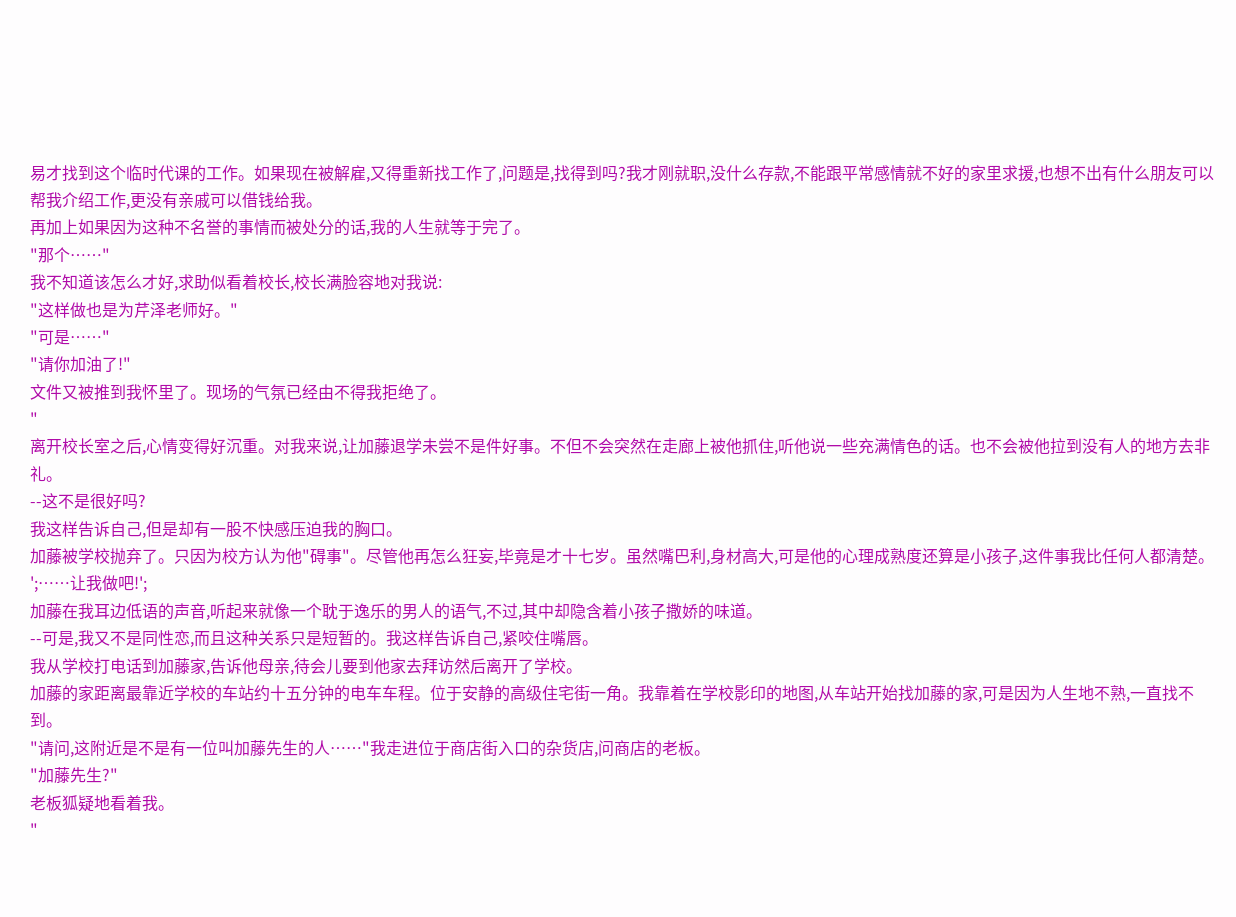易才找到这个临时代课的工作。如果现在被解雇,又得重新找工作了,问题是,找得到吗?我才刚就职,没什么存款,不能跟平常感情就不好的家里求援,也想不出有什么朋友可以帮我介绍工作,更没有亲戚可以借钱给我。
再加上如果因为这种不名誉的事情而被处分的话,我的人生就等于完了。
"那个……"
我不知道该怎么才好,求助似看着校长,校长满脸容地对我说:
"这样做也是为芹泽老师好。"
"可是……"
"请你加油了!"
文件又被推到我怀里了。现场的气氛已经由不得我拒绝了。
"
离开校长室之后,心情变得好沉重。对我来说,让加藤退学未尝不是件好事。不但不会突然在走廊上被他抓住,听他说一些充满情色的话。也不会被他拉到没有人的地方去非礼。
--这不是很好吗?
我这样告诉自己,但是却有一股不快感压迫我的胸口。
加藤被学校抛弃了。只因为校方认为他"碍事"。尽管他再怎么狂妄,毕竟是才十七岁。虽然嘴巴利,身材高大,可是他的心理成熟度还算是小孩子,这件事我比任何人都清楚。
';……让我做吧!';
加藤在我耳边低语的声音,听起来就像一个耽于逸乐的男人的语气,不过,其中却隐含着小孩子撒娇的味道。
--可是,我又不是同性恋,而且这种关系只是短暂的。我这样告诉自己,紧咬住嘴唇。
我从学校打电话到加藤家,告诉他母亲,待会儿要到他家去拜访然后离开了学校。
加藤的家距离最靠近学校的车站约十五分钟的电车车程。位于安静的高级住宅街一角。我靠着在学校影印的地图,从车站开始找加藤的家,可是因为人生地不熟,一直找不到。
"请问,这附近是不是有一位叫加藤先生的人……"我走进位于商店街入口的杂货店,问商店的老板。
"加藤先生?"
老板狐疑地看着我。
"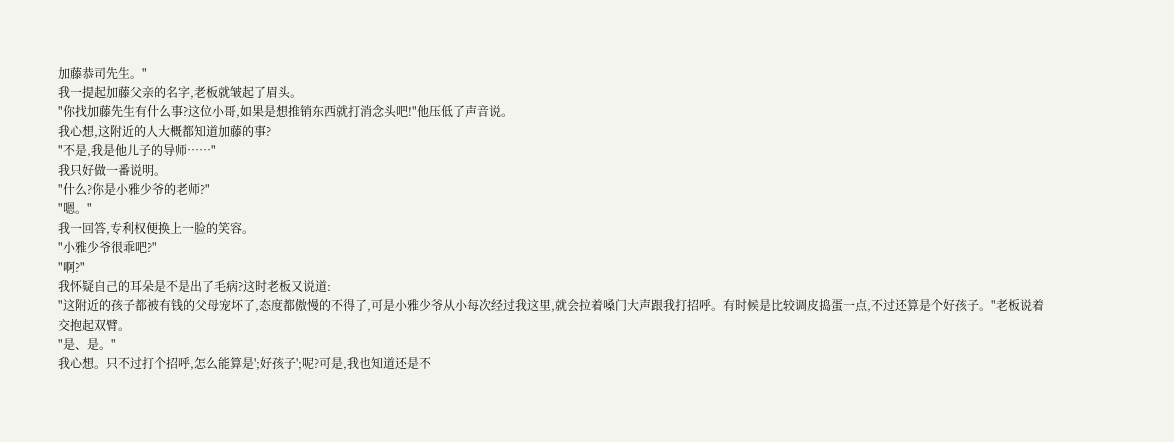加藤恭司先生。"
我一提起加藤父亲的名字,老板就皱起了眉头。
"你找加藤先生有什么事?这位小哥,如果是想推销东西就打消念头吧!"他压低了声音说。
我心想,这附近的人大概都知道加藤的事?
"不是,我是他儿子的导师……"
我只好做一番说明。
"什么?你是小雅少爷的老师?"
"嗯。"
我一回答,专利权便换上一脸的笑容。
"小雅少爷很乖吧?"
"啊?"
我怀疑自己的耳朵是不是出了毛病?这时老板又说道:
"这附近的孩子都被有钱的父母宠坏了,态度都傲慢的不得了,可是小雅少爷从小每次经过我这里,就会拉着嗓门大声跟我打招呼。有时候是比较调皮捣蛋一点,不过还算是个好孩子。"老板说着交抱起双臂。
"是、是。"
我心想。只不过打个招呼,怎么能算是';好孩子';呢?可是,我也知道还是不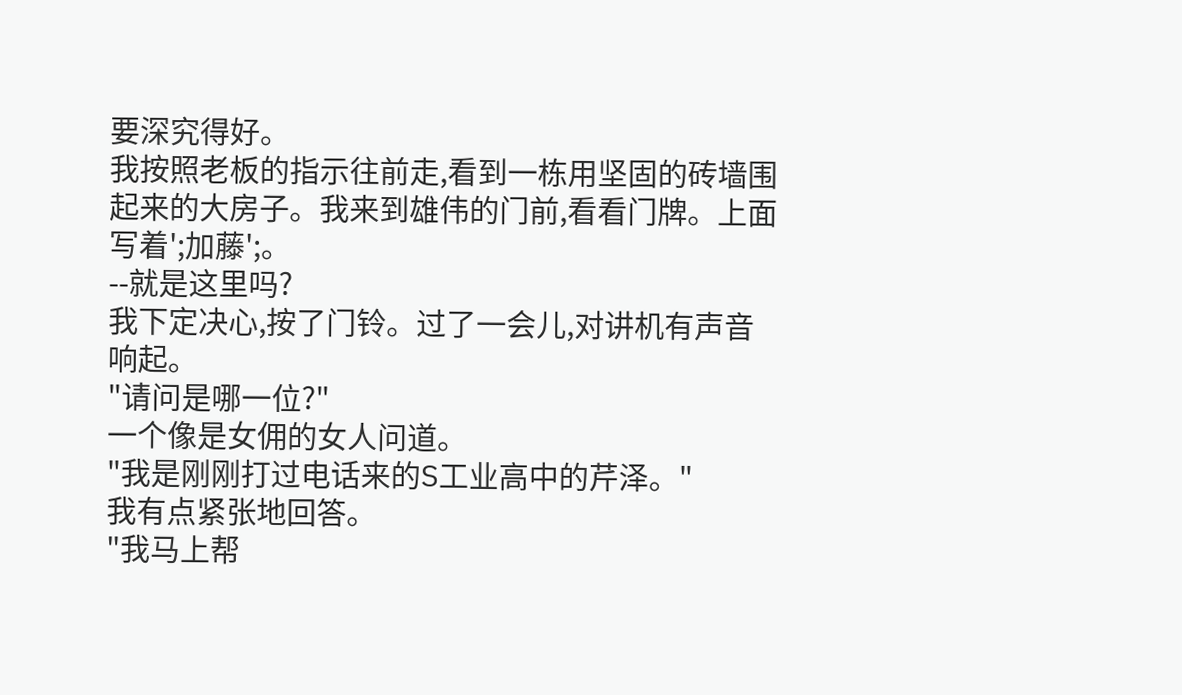要深究得好。
我按照老板的指示往前走,看到一栋用坚固的砖墙围起来的大房子。我来到雄伟的门前,看看门牌。上面写着';加藤';。
--就是这里吗?
我下定决心,按了门铃。过了一会儿,对讲机有声音响起。
"请问是哪一位?"
一个像是女佣的女人问道。
"我是刚刚打过电话来的S工业高中的芹泽。"
我有点紧张地回答。
"我马上帮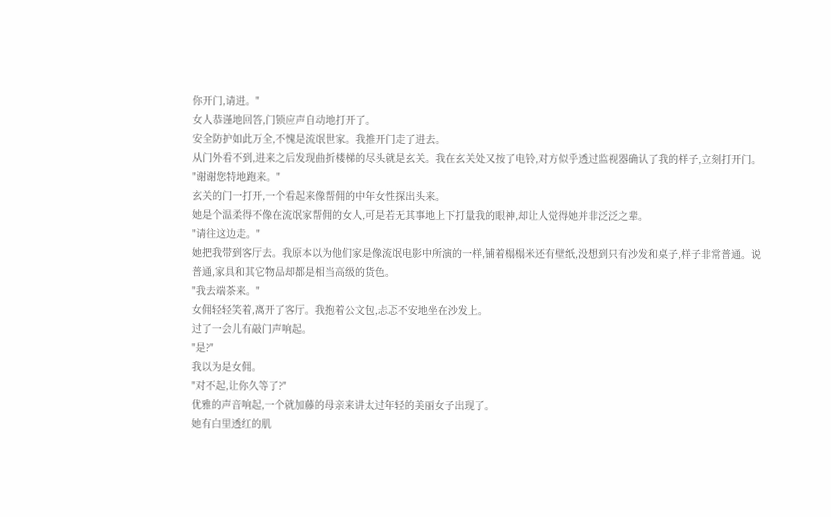你开门,请进。"
女人恭谨地回答,门锁应声自动地打开了。
安全防护如此万全,不愧是流氓世家。我推开门走了进去。
从门外看不到,进来之后发现曲折楼梯的尽头就是玄关。我在玄关处又按了电铃,对方似乎透过监视器确认了我的样子,立刻打开门。
"谢谢您特地跑来。"
玄关的门一打开,一个看起来像帮佣的中年女性探出头来。
她是个温柔得不像在流氓家帮佣的女人,可是若无其事地上下打量我的眼神,却让人觉得她并非泛泛之辈。
"请往这边走。"
她把我带到客厅去。我原本以为他们家是像流氓电影中所演的一样,铺着榻榻米还有壁纸,没想到只有沙发和桌子,样子非常普通。说普通,家具和其它物品却都是相当高级的货色。
"我去端茶来。"
女佣轻轻笑着,离开了客厅。我抱着公文包,忐忑不安地坐在沙发上。
过了一会儿有敲门声响起。
"是?"
我以为是女佣。
"对不起,让你久等了?"
优雅的声音响起,一个就加藤的母亲来讲太过年轻的美丽女子出现了。
她有白里透红的肌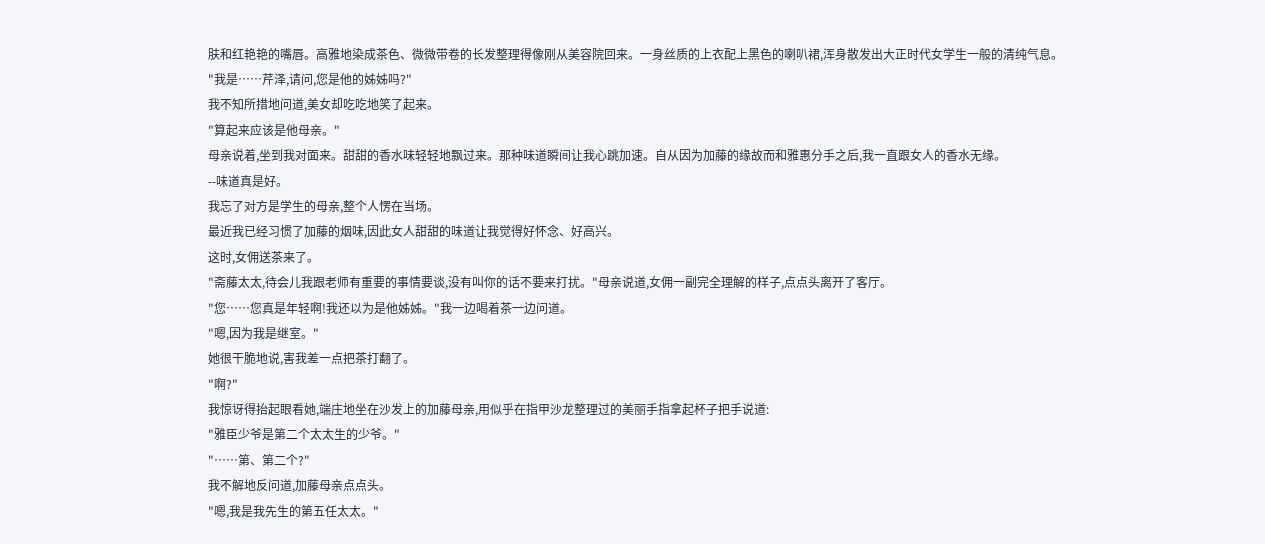肤和红艳艳的嘴唇。高雅地染成茶色、微微带卷的长发整理得像刚从美容院回来。一身丝质的上衣配上黑色的喇叭裙,浑身散发出大正时代女学生一般的清纯气息。
"我是……芹泽,请问,您是他的姊姊吗?"
我不知所措地问道,美女却吃吃地笑了起来。
"算起来应该是他母亲。"
母亲说着,坐到我对面来。甜甜的香水味轻轻地飘过来。那种味道瞬间让我心跳加速。自从因为加藤的缘故而和雅惠分手之后,我一直跟女人的香水无缘。
--味道真是好。
我忘了对方是学生的母亲,整个人愣在当场。
最近我已经习惯了加藤的烟味,因此女人甜甜的味道让我觉得好怀念、好高兴。
这时,女佣送茶来了。
"斋藤太太,待会儿我跟老师有重要的事情要谈,没有叫你的话不要来打扰。"母亲说道,女佣一副完全理解的样子,点点头离开了客厅。
"您……您真是年轻啊!我还以为是他姊姊。"我一边喝着茶一边问道。
"嗯,因为我是继室。"
她很干脆地说,害我差一点把茶打翻了。
"啊?"
我惊讶得抬起眼看她,端庄地坐在沙发上的加藤母亲,用似乎在指甲沙龙整理过的美丽手指拿起杯子把手说道:
"雅臣少爷是第二个太太生的少爷。"
"……第、第二个?"
我不解地反问道,加藤母亲点点头。
"嗯,我是我先生的第五任太太。"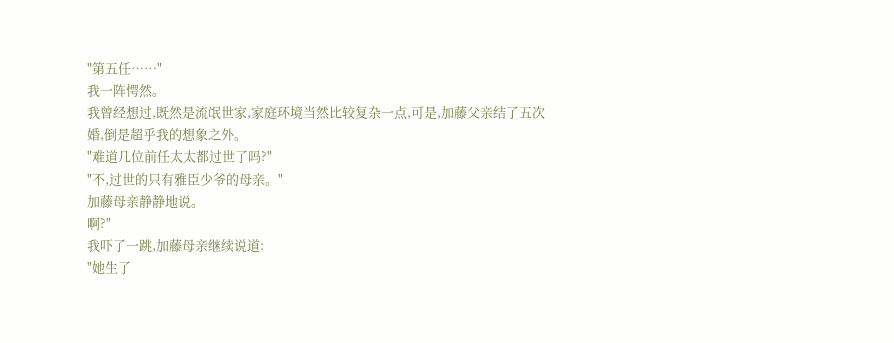"第五任……"
我一阵愕然。
我曾经想过,既然是流氓世家,家庭环境当然比较复杂一点,可是,加藤父亲结了五次婚,倒是超乎我的想象之外。
"难道几位前任太太都过世了吗?"
"不,过世的只有雅臣少爷的母亲。"
加藤母亲静静地说。
啊?"
我吓了一跳,加藤母亲继续说道:
"她生了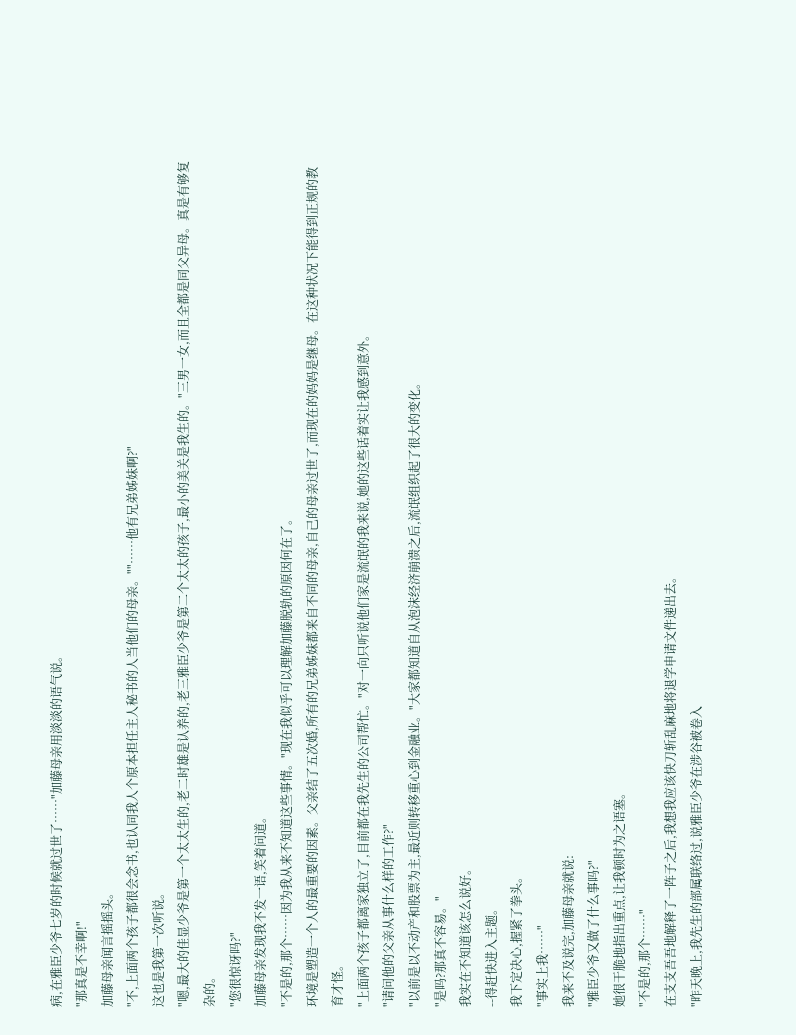病,在雅臣少爷七岁的时候就过世了……"加藤母亲用淡淡的语气说。
"那真是不幸啊!"
加藤母亲闻言摇摇头。
"不,上面两个孩子都很会念书,也认同我人个原本担任主人秘书的人当他们的母亲。""……他有兄弟姊妹啊?"
这也是我第一次听说。
"嗯,最大的佳显少爷是第一个太太生的,老二时雄是认养的,老三雅臣少爷是第二个太太的孩子,最小的美关是我生的。"三男一女,而且全都是同父异母。真是有够复杂的。
"您很惊讶吗?"
加藤母亲发现我不发一语,笑着问道。
"不是的,那个……因为我从来不知道这些事情。"现在我似乎可以理解加藤脱轨的原因何在了。
环境是塑造一个人的最重要的因素。父亲结了五次婚,所有的兄弟姊妹都来自不同的母亲,自己的母亲过世了,而现在的妈妈是继母。在这种状况下能得到正规的教育才怪。
"上面两个孩子都离家独立了,目前都在我先生的公司帮忙。"对一向只听说他们家是流氓的我来说,她的这些话着实让我感到意外。
"请问他的父亲从事什么样的工作?"
"以前是以不动产和股票为主,最近则转移重心到金融业。"大家都知道自从泡沫经济崩溃之后,流氓组织起了很大的变化。
"是吗?那真不容易。"
我实在不知道该怎么说好。
--得赶快进入主题。
我下定决心,握紧了拳头。
"事实上我……"
我来不及说完,加藤母亲就说:
"雅臣少爷又做了什么事吗?"
她很干脆地指出重点,让我顿时为之语塞。
"不是的,那个……"
在支支吾吾地解释了一阵子之后,我想我应该快刀斩乱麻地将退学申请文件递出去。
"昨天晚上,我先生的部属联络过,说雅臣少爷在涉谷被卷入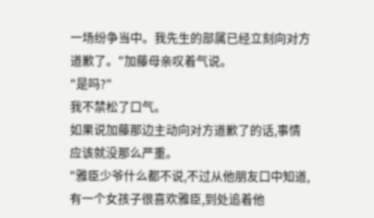一场纷争当中。我先生的部属已经立刻向对方道歉了。"加藤母亲叹着气说。
"是吗?"
我不禁松了口气。
如果说加藤那边主动向对方道歉了的话,事情应该就没那么严重。
"雅臣少爷什么都不说,不过从他朋友口中知道,有一个女孩子很喜欢雅臣,到处追着他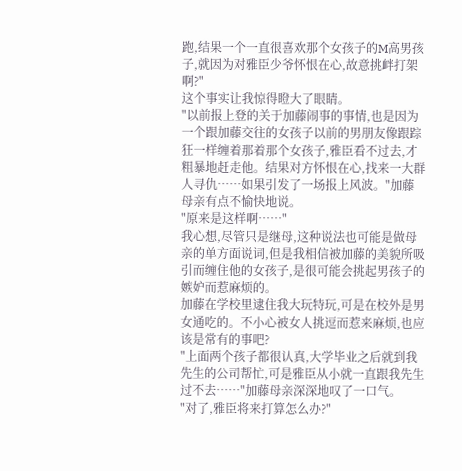跑,结果一个一直很喜欢那个女孩子的M高男孩子,就因为对雅臣少爷怀恨在心,故意挑衅打架啊?"
这个事实让我惊得瞪大了眼睛。
"以前报上登的关于加藤闹事的事情,也是因为一个跟加藤交往的女孩子以前的男朋友像跟踪狂一样缠着那着那个女孩子,雅臣看不过去,才粗暴地赶走他。结果对方怀恨在心,找来一大群人寻仇……如果引发了一场报上风波。"加藤母亲有点不愉快地说。
"原来是这样啊……"
我心想,尽管只是继母,这种说法也可能是做母亲的单方面说词,但是我相信被加藤的美貌所吸引而缠住他的女孩子,是很可能会挑起男孩子的嫉妒而惹麻烦的。
加藤在学校里逮住我大玩特玩,可是在校外是男女通吃的。不小心被女人挑逗而惹来麻烦,也应该是常有的事吧?
"上面两个孩子都很认真,大学毕业之后就到我先生的公司帮忙,可是雅臣从小就一直跟我先生过不去……"加藤母亲深深地叹了一口气。
"对了,雅臣将来打算怎么办?"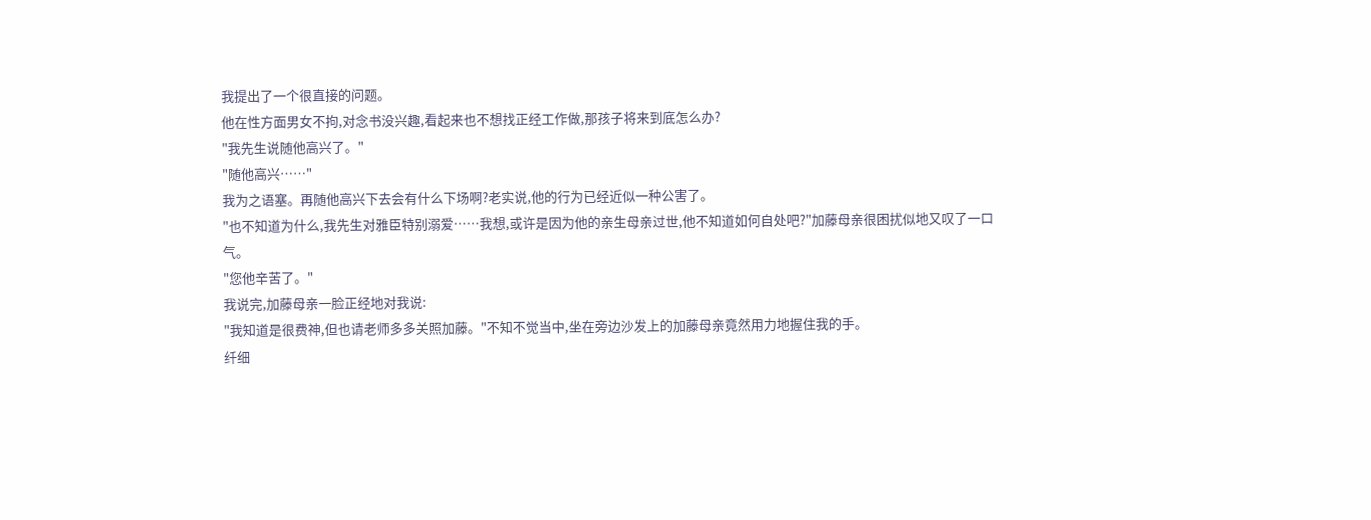我提出了一个很直接的问题。
他在性方面男女不拘,对念书没兴趣,看起来也不想找正经工作做,那孩子将来到底怎么办?
"我先生说随他高兴了。"
"随他高兴……"
我为之语塞。再随他高兴下去会有什么下场啊?老实说,他的行为已经近似一种公害了。
"也不知道为什么,我先生对雅臣特别溺爱……我想,或许是因为他的亲生母亲过世,他不知道如何自处吧?"加藤母亲很困扰似地又叹了一口气。
"您他辛苦了。"
我说完,加藤母亲一脸正经地对我说:
"我知道是很费神,但也请老师多多关照加藤。"不知不觉当中,坐在旁边沙发上的加藤母亲竟然用力地握住我的手。
纤细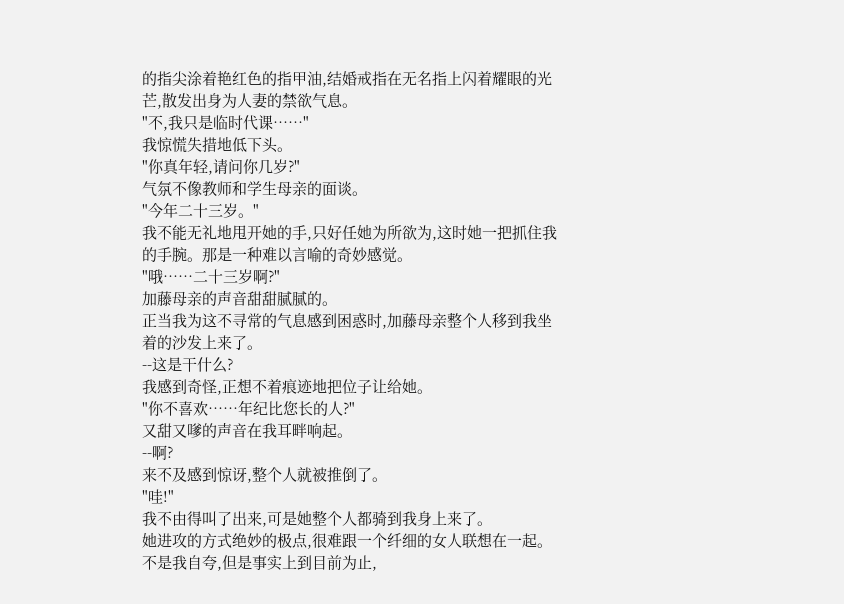的指尖涂着艳红色的指甲油,结婚戒指在无名指上闪着耀眼的光芒,散发出身为人妻的禁欲气息。
"不,我只是临时代课……"
我惊慌失措地低下头。
"你真年轻,请问你几岁?"
气氛不像教师和学生母亲的面谈。
"今年二十三岁。"
我不能无礼地甩开她的手,只好任她为所欲为,这时她一把抓住我的手腕。那是一种难以言喻的奇妙感觉。
"哦……二十三岁啊?"
加藤母亲的声音甜甜腻腻的。
正当我为这不寻常的气息感到困惑时,加藤母亲整个人移到我坐着的沙发上来了。
--这是干什么?
我感到奇怪,正想不着痕迹地把位子让给她。
"你不喜欢……年纪比您长的人?"
又甜又嗲的声音在我耳畔响起。
--啊?
来不及感到惊讶,整个人就被推倒了。
"哇!"
我不由得叫了出来,可是她整个人都骑到我身上来了。
她进攻的方式绝妙的极点,很难跟一个纤细的女人联想在一起。不是我自夸,但是事实上到目前为止,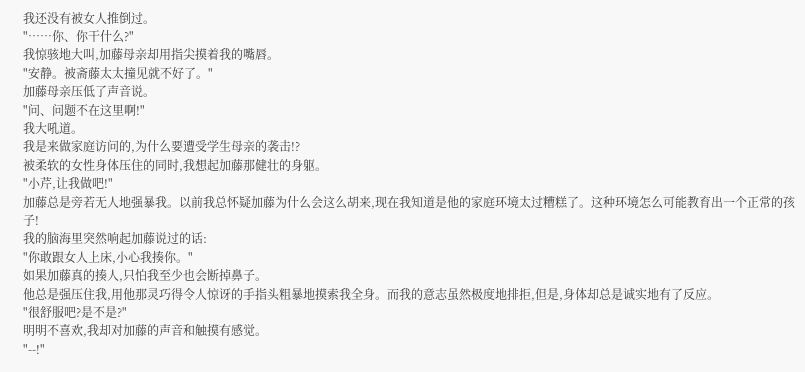我还没有被女人推倒过。
"……你、你干什么?"
我惊骇地大叫,加藤母亲却用指尖摸着我的嘴唇。
"安静。被斋藤太太撞见就不好了。"
加藤母亲压低了声音说。
"问、问题不在这里啊!"
我大吼道。
我是来做家庭访问的,为什么要遭受学生母亲的袭击!?
被柔软的女性身体压住的同时,我想起加藤那健壮的身躯。
"小芹,让我做吧!"
加藤总是旁若无人地强暴我。以前我总怀疑加藤为什么会这么胡来,现在我知道是他的家庭环境太过糟糕了。这种环境怎么可能教育出一个正常的孩子!
我的脑海里突然响起加藤说过的话:
"你敢跟女人上床,小心我揍你。"
如果加藤真的揍人,只怕我至少也会断掉鼻子。
他总是强压住我,用他那灵巧得令人惊讶的手指头粗暴地摸索我全身。而我的意志虽然极度地排拒,但是,身体却总是诚实地有了反应。
"很舒服吧?是不是?"
明明不喜欢,我却对加藤的声音和触摸有感觉。
"--!"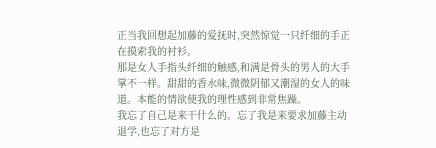正当我回想起加藤的爱抚时,突然惊觉一只纤细的手正在摸索我的衬衫。
那是女人手指头纤细的触感,和满是骨头的男人的大手掌不一样。甜甜的香水味,微微阴郁又潮湿的女人的味道。本能的情欲使我的理性感到非常焦躁。
我忘了自己是来干什么的。忘了我是来要求加藤主动退学,也忘了对方是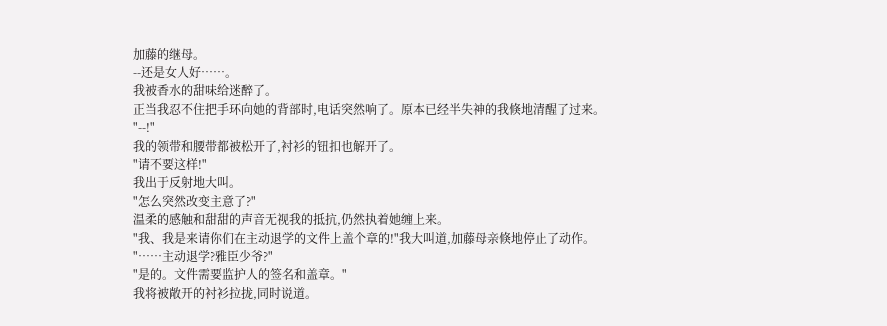加藤的继母。
--还是女人好……。
我被香水的甜味给迷醉了。
正当我忍不住把手环向她的背部时,电话突然响了。原本已经半失神的我倏地清醒了过来。
"--!"
我的领带和腰带都被松开了,衬衫的钮扣也解开了。
"请不要这样!"
我出于反射地大叫。
"怎么突然改变主意了?"
温柔的感触和甜甜的声音无视我的抵抗,仍然执着她缠上来。
"我、我是来请你们在主动退学的文件上盖个章的!"我大叫道,加藤母亲倏地停止了动作。
"……主动退学?雅臣少爷?"
"是的。文件需要监护人的签名和盖章。"
我将被敞开的衬衫拉拢,同时说道。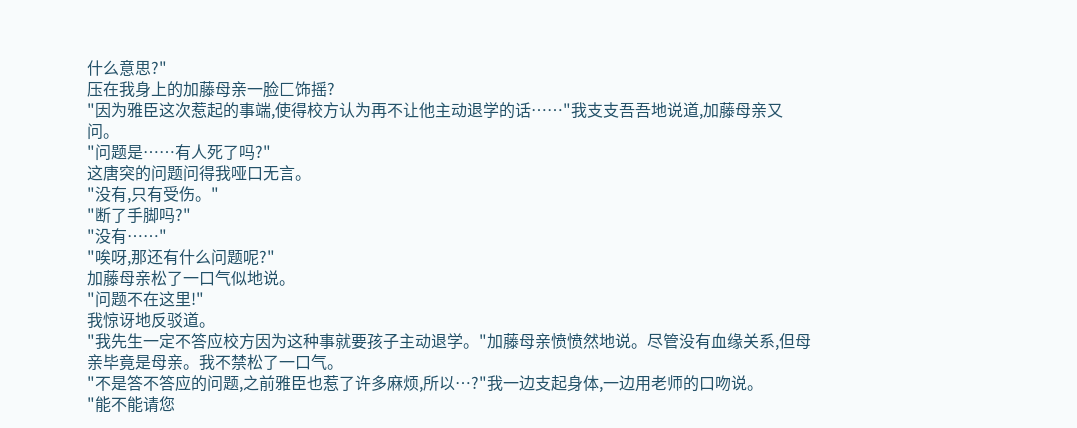什么意思?"
压在我身上的加藤母亲一脸匚饰摇?
"因为雅臣这次惹起的事端,使得校方认为再不让他主动退学的话……"我支支吾吾地说道,加藤母亲又问。
"问题是……有人死了吗?"
这唐突的问题问得我哑口无言。
"没有,只有受伤。"
"断了手脚吗?"
"没有……"
"唉呀,那还有什么问题呢?"
加藤母亲松了一口气似地说。
"问题不在这里!"
我惊讶地反驳道。
"我先生一定不答应校方因为这种事就要孩子主动退学。"加藤母亲愤愤然地说。尽管没有血缘关系,但母亲毕竟是母亲。我不禁松了一口气。
"不是答不答应的问题,之前雅臣也惹了许多麻烦,所以…?"我一边支起身体,一边用老师的口吻说。
"能不能请您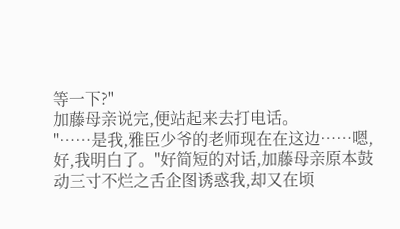等一下?"
加藤母亲说完,便站起来去打电话。
"……是我,雅臣少爷的老师现在在这边……嗯,好,我明白了。"好简短的对话,加藤母亲原本鼓动三寸不烂之舌企图诱惑我,却又在顷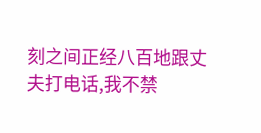刻之间正经八百地跟丈夫打电话,我不禁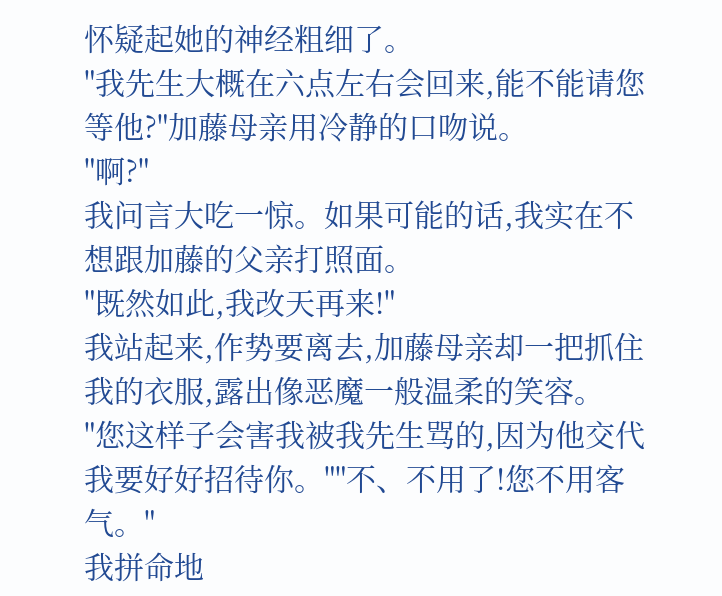怀疑起她的神经粗细了。
"我先生大概在六点左右会回来,能不能请您等他?"加藤母亲用冷静的口吻说。
"啊?"
我问言大吃一惊。如果可能的话,我实在不想跟加藤的父亲打照面。
"既然如此,我改天再来!"
我站起来,作势要离去,加藤母亲却一把抓住我的衣服,露出像恶魔一般温柔的笑容。
"您这样子会害我被我先生骂的,因为他交代我要好好招待你。""不、不用了!您不用客气。"
我拼命地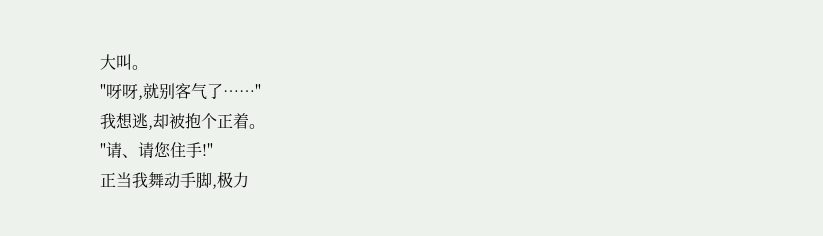大叫。
"呀呀,就别客气了……"
我想逃,却被抱个正着。
"请、请您住手!"
正当我舞动手脚,极力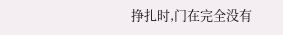挣扎时,门在完全没有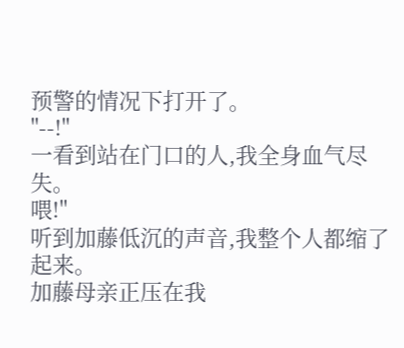预警的情况下打开了。
"--!"
一看到站在门口的人,我全身血气尽失。
喂!"
听到加藤低沉的声音,我整个人都缩了起来。
加藤母亲正压在我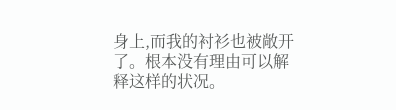身上,而我的衬衫也被敞开了。根本没有理由可以解释这样的状况。